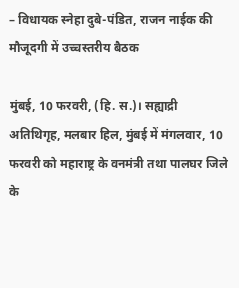– विधायक स्नेहा दुबे-पंडित, राजन नाईक की मौजूदगी में उच्चस्तरीय बैठक

मुंबई, 10 फरवरी, (हि. स.)। सह्याद्री अतिथिगृह, मलबार हिल, मुंबई में मंगलवार, 10 फरवरी को महाराष्ट्र के वनमंत्री तथा पालघर जिले के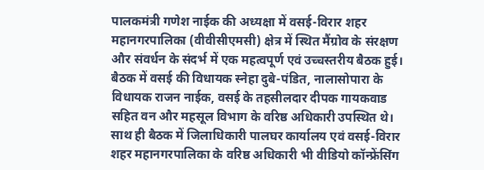पालकमंत्री गणेश नाईक की अध्यक्षा में वसई-विरार शहर महानगरपालिका (वीवीसीएमसी) क्षेत्र में स्थित मैंग्रोव के संरक्षण और संवर्धन के संदर्भ में एक महत्वपूर्ण एवं उच्चस्तरीय बैठक हुई। बैठक में वसई की विधायक स्नेहा दुबे-पंडित, नालासोपारा के विधायक राजन नाईक, वसई के तहसीलदार दीपक गायकवाड सहित वन और महसूल विभाग के वरिष्ठ अधिकारी उपस्थित थे। साथ ही बैठक में जिलाधिकारी पालघर कार्यालय एवं वसई-विरार शहर महानगरपालिका के वरिष्ठ अधिकारी भी वीडियो कॉन्फ्रेंसिंग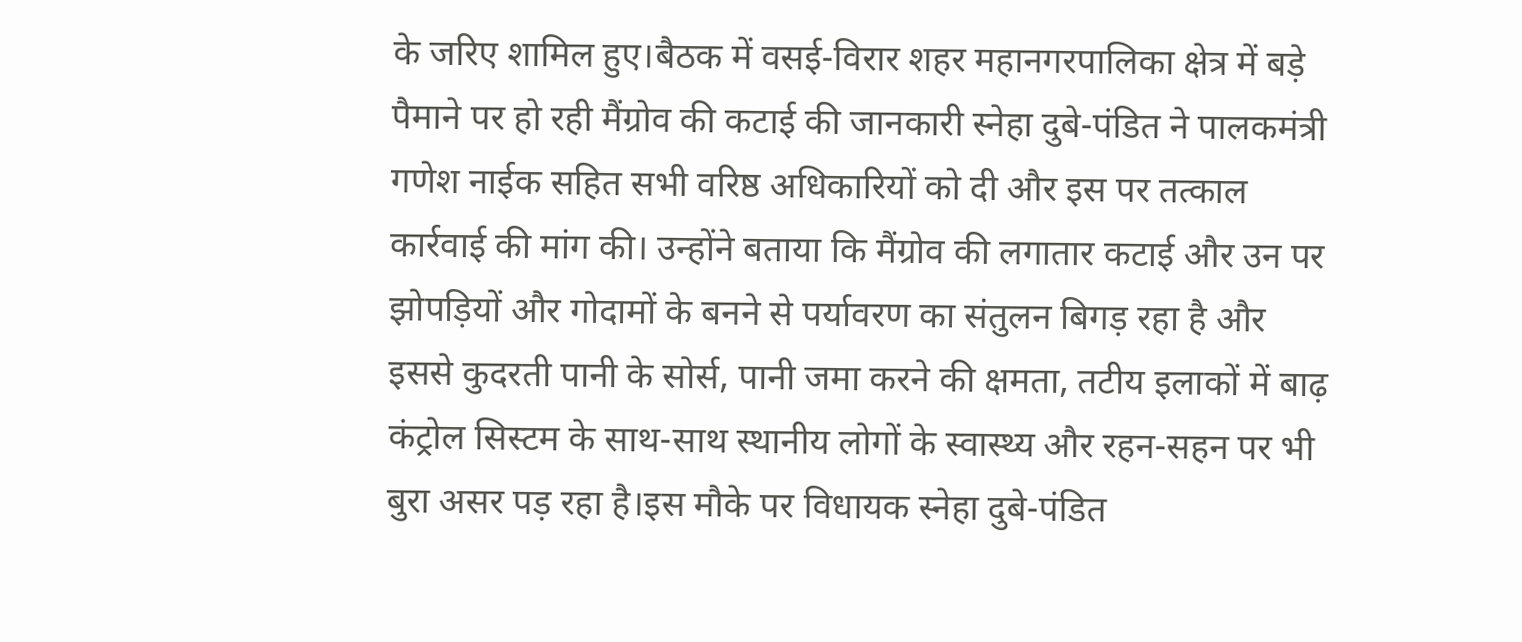के जरिए शामिल हुए।बैठक में वसई-विरार शहर महानगरपालिका क्षेत्र में बड़े पैमाने पर हो रही मैंग्रोव की कटाई की जानकारी स्नेहा दुबे-पंडित ने पालकमंत्री गणेश नाईक सहित सभी वरिष्ठ अधिकारियों को दी और इस पर तत्काल कार्रवाई की मांग की। उन्होंने बताया कि मैंग्रोव की लगातार कटाई और उन पर झोपड़ियों और गोदामों के बनने से पर्यावरण का संतुलन बिगड़ रहा है और इससे कुदरती पानी के सोर्स, पानी जमा करने की क्षमता, तटीय इलाकों में बाढ़ कंट्रोल सिस्टम के साथ-साथ स्थानीय लोगों के स्वास्थ्य और रहन-सहन पर भी बुरा असर पड़ रहा है।इस मौके पर विधायक स्नेहा दुबे-पंडित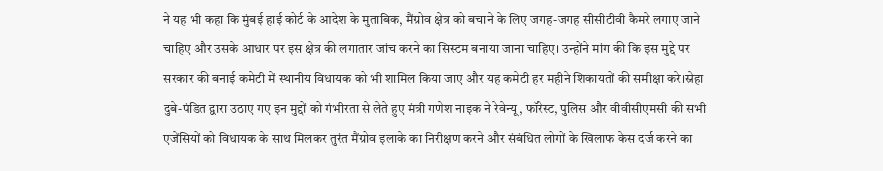ने यह भी कहा कि मुंबई हाई कोर्ट के आदेश के मुताबिक, मैंग्रोव क्षेत्र को बचाने के लिए जगह-जगह सीसीटीवी कैमरे लगाए जाने चाहिए और उसके आधार पर इस क्षेत्र की लगातार जांच करने का सिस्टम बनाया जाना चाहिए। उन्होंने मांग की कि इस मुद्दे पर सरकार की बनाई कमेटी में स्थानीय विधायक को भी शामिल किया जाए और यह कमेटी हर महीने शिकायतों की समीक्षा करे।स्नेहा दुबे-पंडित द्वारा उठाए गए इन मुद्दों को गंभीरता से लेते हुए मंत्री गणेश नाइक ने रेवेन्यू, फॉरेस्ट, पुलिस और वीवीसीएमसी की सभी एजेंसियों को विधायक के साथ मिलकर तुरंत मैंग्रोव इलाके का निरीक्षण करने और संबंधित लोगों के खिलाफ केस दर्ज करने का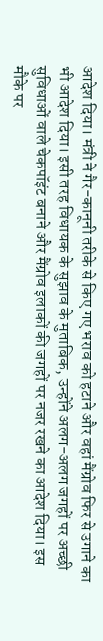आदेश दिया। मंत्री ने गैर-कानूनी तरीके से किए गए भराव को हटाने और वहां मैंग्रोव फिर से उगाने का भी आदेश दिया। इसी तरह विधायक के सुझाव के मुताबिक, उन्होंने अलग-अलग जगहों पर अच्छी सुविधाओं वाले चेकपॉइंट बनाने और मैंग्रोव इलाकों की जगहों पर नजर रखने का आदेश दिया। इस मौके पर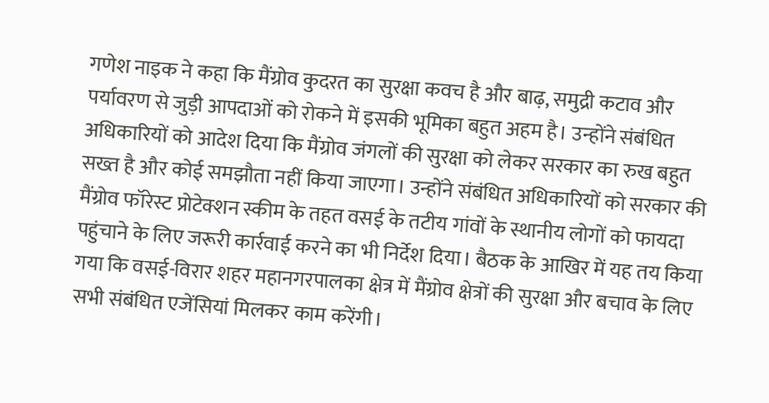गणेश नाइक ने कहा कि मैंग्रोव कुदरत का सुरक्षा कवच है और बाढ़, समुद्री कटाव और पर्यावरण से जुड़ी आपदाओं को रोकने में इसकी भूमिका बहुत अहम है। उन्होंने संबंधित अधिकारियों को आदेश दिया कि मैंग्रोव जंगलों की सुरक्षा को लेकर सरकार का रुख बहुत सख्त है और कोई समझौता नहीं किया जाएगा। उन्होंने संबंधित अधिकारियों को सरकार की मैंग्रोव फॉरेस्ट प्रोटेक्शन स्कीम के तहत वसई के तटीय गांवों के स्थानीय लोगों को फायदा पहुंचाने के लिए जरूरी कार्रवाई करने का भी निर्देश दिया। बैठक के आखिर में यह तय किया गया कि वसई-विरार शहर महानगरपालका क्षेत्र में मैंग्रोव क्षेत्रों की सुरक्षा और बचाव के लिए सभी संबंधित एजेंसियां मिलकर काम करेंगी।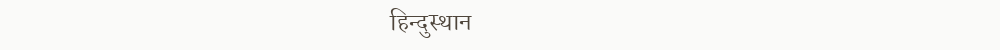हिन्दुस्थान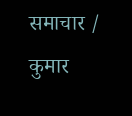समाचार / कुमार